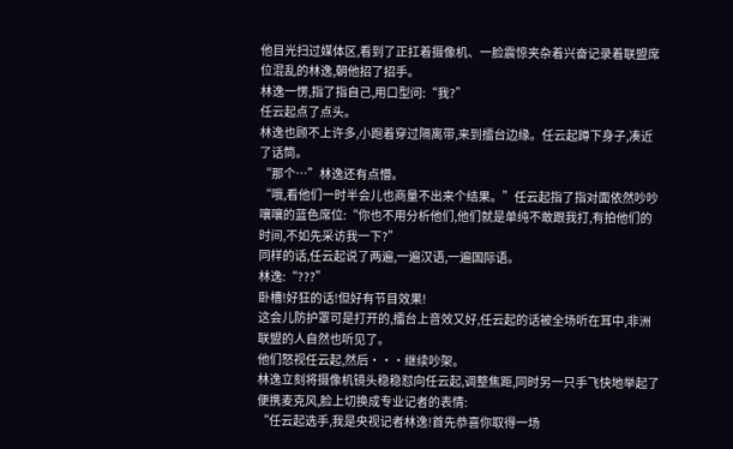他目光扫过媒体区,看到了正扛着摄像机、一脸震惊夹杂着兴奋记录着联盟席位混乱的林逸,朝他招了招手。
林逸一愣,指了指自己,用口型问:“我?”
任云起点了点头。
林逸也顾不上许多,小跑着穿过隔离带,来到擂台边缘。任云起蹲下身子,凑近了话筒。
“那个…”林逸还有点懵。
“哦,看他们一时半会儿也商量不出来个结果。”任云起指了指对面依然吵吵嚷嚷的蓝色席位:“你也不用分析他们,他们就是单纯不敢跟我打,有拍他们的时间,不如先采访我一下?”
同样的话,任云起说了两遍,一遍汉语,一遍国际语。
林逸:“???”
卧槽!好狂的话!但好有节目效果!
这会儿防护罩可是打开的,擂台上音效又好,任云起的话被全场听在耳中,非洲联盟的人自然也听见了。
他们怒视任云起,然后···继续吵架。
林逸立刻将摄像机镜头稳稳怼向任云起,调整焦距,同时另一只手飞快地举起了便携麦克风,脸上切换成专业记者的表情:
“任云起选手,我是央视记者林逸!首先恭喜你取得一场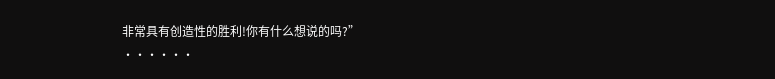非常具有创造性的胜利!你有什么想说的吗?”
······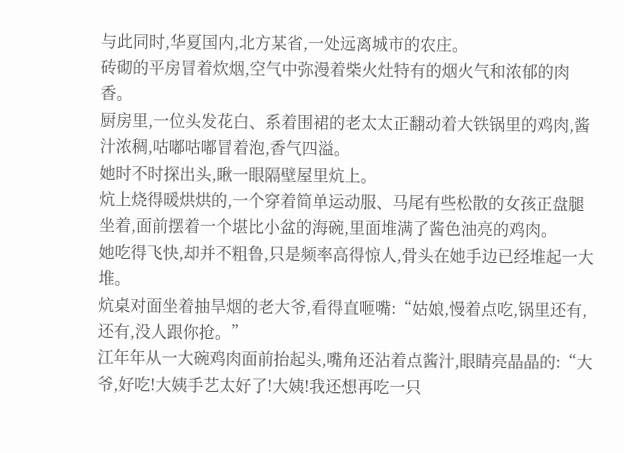与此同时,华夏国内,北方某省,一处远离城市的农庄。
砖砌的平房冒着炊烟,空气中弥漫着柴火灶特有的烟火气和浓郁的肉香。
厨房里,一位头发花白、系着围裙的老太太正翻动着大铁锅里的鸡肉,酱汁浓稠,咕嘟咕嘟冒着泡,香气四溢。
她时不时探出头,瞅一眼隔壁屋里炕上。
炕上烧得暖烘烘的,一个穿着简单运动服、马尾有些松散的女孩正盘腿坐着,面前摆着一个堪比小盆的海碗,里面堆满了酱色油亮的鸡肉。
她吃得飞快,却并不粗鲁,只是频率高得惊人,骨头在她手边已经堆起一大堆。
炕桌对面坐着抽旱烟的老大爷,看得直咂嘴:“姑娘,慢着点吃,锅里还有,还有,没人跟你抢。”
江年年从一大碗鸡肉面前抬起头,嘴角还沾着点酱汁,眼睛亮晶晶的:“大爷,好吃!大姨手艺太好了!大姨!我还想再吃一只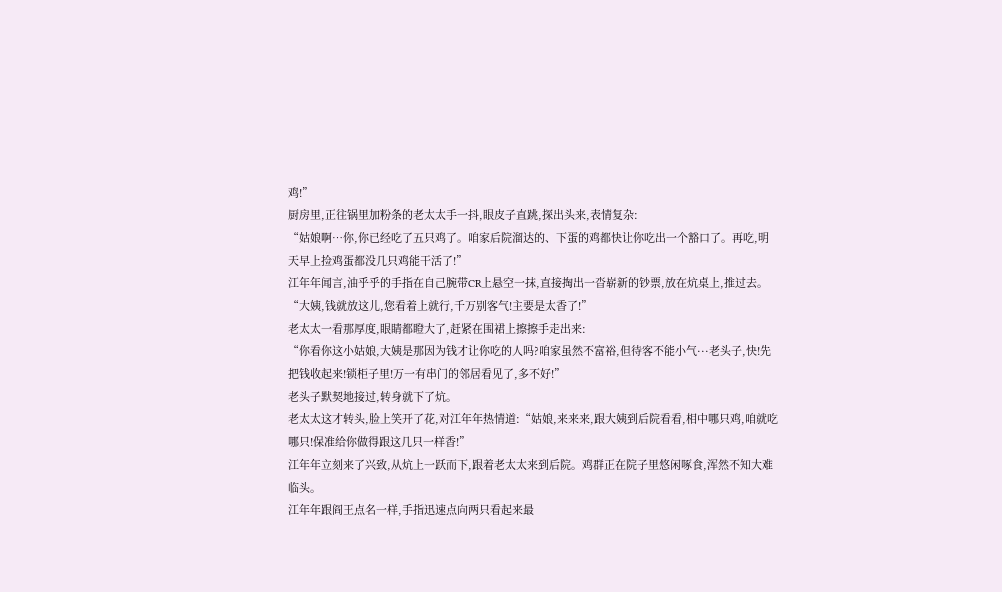鸡!”
厨房里,正往锅里加粉条的老太太手一抖,眼皮子直跳,探出头来,表情复杂:
“姑娘啊…你,你已经吃了五只鸡了。咱家后院溜达的、下蛋的鸡都快让你吃出一个豁口了。再吃,明天早上捡鸡蛋都没几只鸡能干活了!”
江年年闻言,油乎乎的手指在自己腕带CR上悬空一抹,直接掏出一沓崭新的钞票,放在炕桌上,推过去。
“大姨,钱就放这儿,您看着上就行,千万别客气!主要是太香了!”
老太太一看那厚度,眼睛都瞪大了,赶紧在围裙上擦擦手走出来:
“你看你这小姑娘,大姨是那因为钱才让你吃的人吗?咱家虽然不富裕,但待客不能小气···老头子,快!先把钱收起来!锁柜子里!万一有串门的邻居看见了,多不好!”
老头子默契地接过,转身就下了炕。
老太太这才转头,脸上笑开了花,对江年年热情道:“姑娘,来来来,跟大姨到后院看看,相中哪只鸡,咱就吃哪只!保准给你做得跟这几只一样香!”
江年年立刻来了兴致,从炕上一跃而下,跟着老太太来到后院。鸡群正在院子里悠闲啄食,浑然不知大难临头。
江年年跟阎王点名一样,手指迅速点向两只看起来最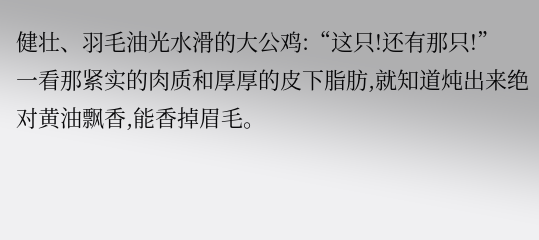健壮、羽毛油光水滑的大公鸡:“这只!还有那只!”
一看那紧实的肉质和厚厚的皮下脂肪,就知道炖出来绝对黄油飘香,能香掉眉毛。